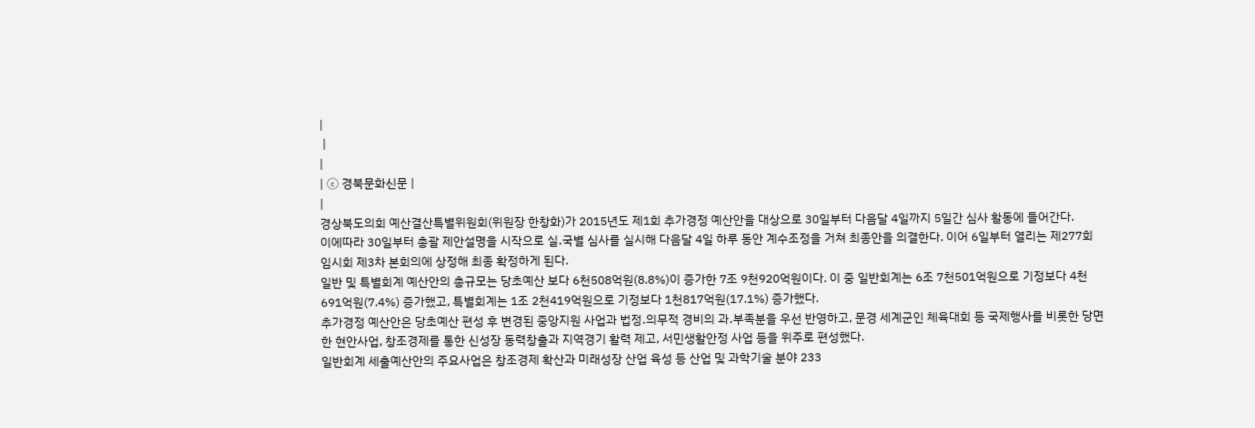|
 |
|
| ⓒ 경북문화신문 |
|
경상북도의회 예산결산특별위원회(위원장 한창화)가 2015년도 제1회 추가경정 예산안을 대상으로 30일부터 다음달 4일까지 5일간 심사 활동에 들어간다.
이에따라 30일부터 총괄 제안설명을 시작으로 실․국별 심사를 실시해 다음달 4일 하루 동안 계수조정을 거쳐 최종안을 의결한다. 이어 6일부터 열리는 제277회 임시회 제3차 본회의에 상정해 최종 확정하게 된다.
일반 및 특별회계 예산안의 총규모는 당초예산 보다 6천508억원(8.8%)이 증가한 7조 9천920억원이다. 이 중 일반회계는 6조 7천501억원으로 기정보다 4천691억원(7.4%) 증가했고, 특별회계는 1조 2천419억원으로 기정보다 1천817억원(17.1%) 증가했다.
추가경정 예산안은 당초예산 편성 후 변경된 중앙지원 사업과 법정․의무적 경비의 과․부족분을 우선 반영하고, 문경 세계군인 체육대회 등 국제행사를 비롯한 당면한 현안사업, 창조경제를 통한 신성장 동력창출과 지역경기 활력 제고, 서민생활안정 사업 등을 위주로 편성했다.
일반회계 세출예산안의 주요사업은 창조경제 확산과 미래성장 산업 육성 등 산업 및 과학기술 분야 233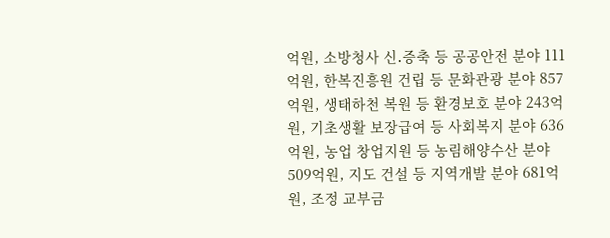억원, 소방청사 신․증축 등 공공안전 분야 111억원, 한복진흥원 건립 등 문화관광 분야 857억원, 생태하천 복원 등 환경보호 분야 243억원, 기초생활 보장급여 등 사회복지 분야 636억원, 농업 창업지원 등 농림해양수산 분야 509억원, 지도 건설 등 지역개발 분야 681억원, 조정 교부금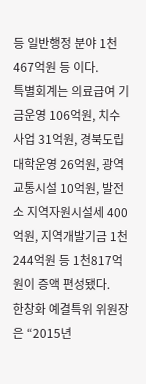등 일반행정 분야 1천
467억원 등 이다.
특별회계는 의료급여 기금운영 106억원, 치수사업 31억원, 경북도립대학운영 26억원, 광역교통시설 10억원, 발전소 지역자원시설세 400억원, 지역개발기금 1천244억원 등 1천817억원이 증액 편성됐다.
한창화 예결특위 위원장은 “2015년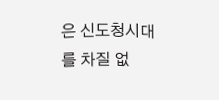은 신도청시대를 차질 없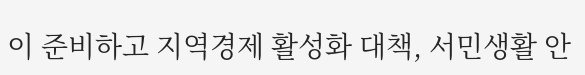이 준비하고 지역경제 활성화 대책, 서민생활 안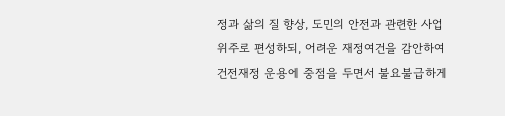정과 삶의 질 향상, 도민의 안전과 관련한 사업 위주로 편성하되, 어려운 재정여건을 감안하여 건전재정 운용에 중점을 두면서 불요불급하게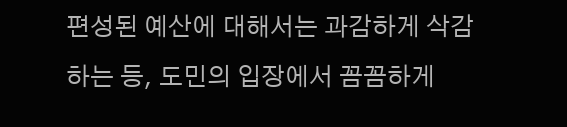편성된 예산에 대해서는 과감하게 삭감하는 등, 도민의 입장에서 꼼꼼하게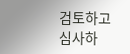검토하고 심사하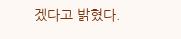겠다고 밝혔다.